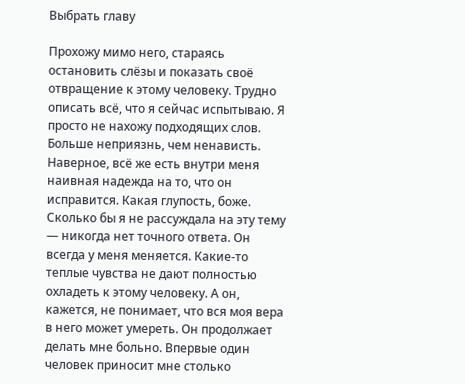Выбрать главу

Прохожу мимо него, стараясь остановить слёзы и показать своё отвращение к этому человеку. Трудно описать всё, что я сейчас испытываю. Я просто не нахожу подходящих слов. Больше неприязнь, чем ненависть. Наверное, всё же есть внутри меня наивная надежда на то, что он исправится. Какая глупость, боже. Сколько бы я не рассуждала на эту тему — никогда нет точного ответа. Он всегда у меня меняется. Какие-то теплые чувства не дают полностью охладеть к этому человеку. А он, кажется, не понимает, что вся моя вера в него может умереть. Он продолжает делать мне больно. Впервые один человек приносит мне столько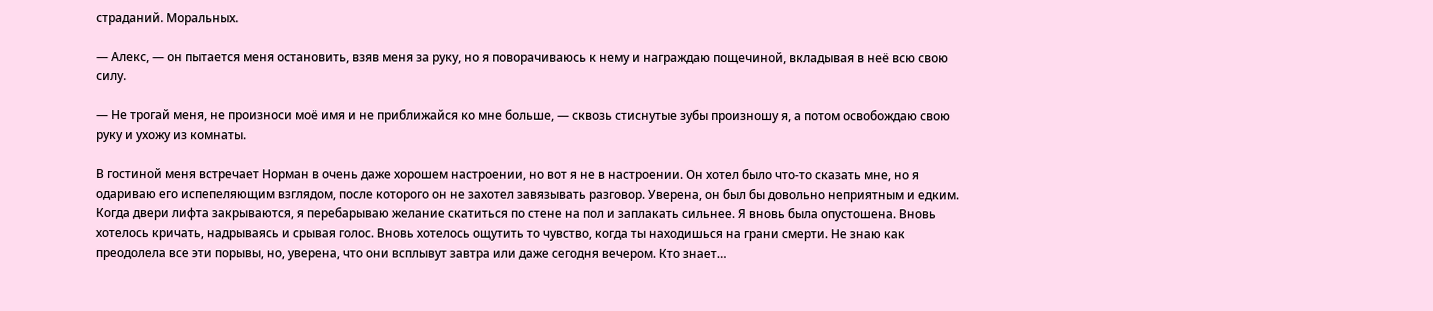страданий. Моральных.

— Алекс, — он пытается меня остановить, взяв меня за руку, но я поворачиваюсь к нему и награждаю пощечиной, вкладывая в неё всю свою силу.

— Не трогай меня, не произноси моё имя и не приближайся ко мне больше, — сквозь стиснутые зубы произношу я, а потом освобождаю свою руку и ухожу из комнаты.

В гостиной меня встречает Норман в очень даже хорошем настроении, но вот я не в настроении. Он хотел было что-то сказать мне, но я одариваю его испепеляющим взглядом, после которого он не захотел завязывать разговор. Уверена, он был бы довольно неприятным и едким. Когда двери лифта закрываются, я перебарываю желание скатиться по стене на пол и заплакать сильнее. Я вновь была опустошена. Вновь хотелось кричать, надрываясь и срывая голос. Вновь хотелось ощутить то чувство, когда ты находишься на грани смерти. Не знаю как преодолела все эти порывы, но, уверена, что они всплывут завтра или даже сегодня вечером. Кто знает…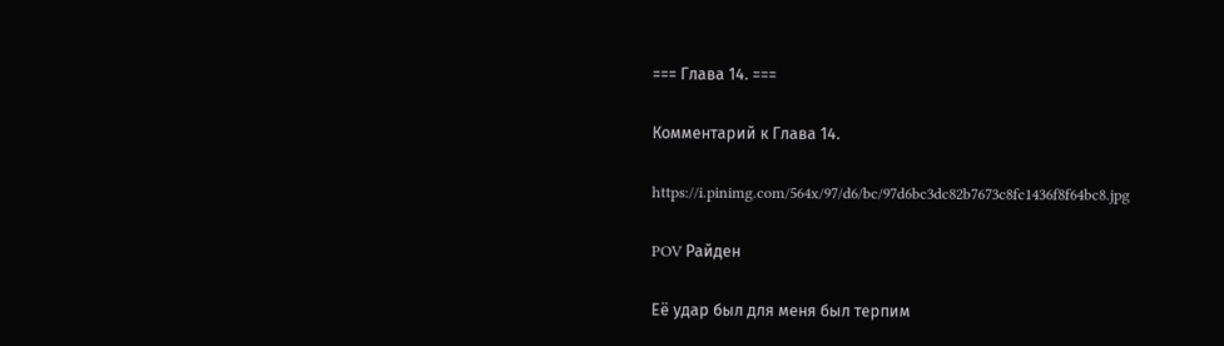=== Глава 14. ===

Комментарий к Глава 14.

https://i.pinimg.com/564x/97/d6/bc/97d6bc3dc82b7673c8fc1436f8f64bc8.jpg

POV Райден

Её удар был для меня был терпим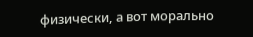физически, а вот морально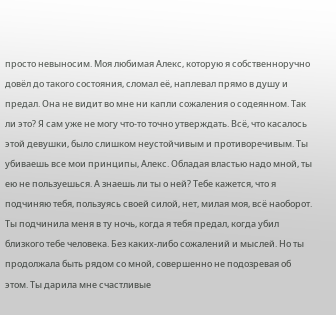просто невыносим. Моя любимая Алекс, которую я собственноручно довёл до такого состояния, сломал её, наплевал прямо в душу и предал. Она не видит во мне ни капли сожаления о содеянном. Так ли это? Я сам уже не могу что-то точно утверждать. Всё, что касалось этой девушки, было слишком неустойчивым и противоречивым. Ты убиваешь все мои принципы, Алекс. Обладая властью надо мной, ты ею не пользуешься. А знаешь ли ты о ней? Тебе кажется, что я подчиняю тебя, пользуясь своей силой, нет, милая моя, всё наоборот. Ты подчинила меня в ту ночь, когда я тебя предал, когда убил близкого тебе человека. Без каких-либо сожалений и мыслей. Но ты продолжала быть рядом со мной, совершенно не подозревая об этом. Ты дарила мне счастливые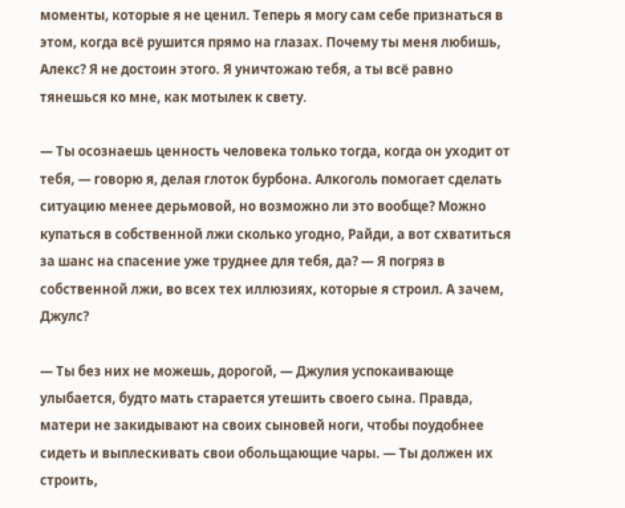моменты, которые я не ценил. Теперь я могу сам себе признаться в этом, когда всё рушится прямо на глазах. Почему ты меня любишь, Алекс? Я не достоин этого. Я уничтожаю тебя, а ты всё равно тянешься ко мне, как мотылек к свету.

— Ты осознаешь ценность человека только тогда, когда он уходит от тебя, — говорю я, делая глоток бурбона. Алкоголь помогает сделать ситуацию менее дерьмовой, но возможно ли это вообще? Можно купаться в собственной лжи сколько угодно, Райди, а вот схватиться за шанс на спасение уже труднее для тебя, да? — Я погряз в собственной лжи, во всех тех иллюзиях, которые я строил. А зачем, Джулс?

— Ты без них не можешь, дорогой, — Джулия успокаивающе улыбается, будто мать старается утешить своего сына. Правда, матери не закидывают на своих сыновей ноги, чтобы поудобнее сидеть и выплескивать свои обольщающие чары. — Ты должен их строить,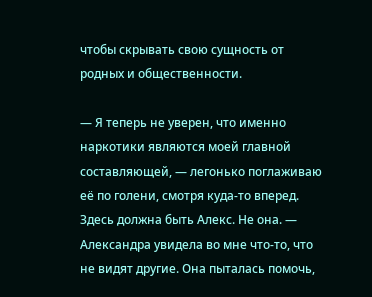чтобы скрывать свою сущность от родных и общественности.

— Я теперь не уверен, что именно наркотики являются моей главной составляющей, — легонько поглаживаю её по голени, смотря куда-то вперед. Здесь должна быть Алекс. Не она. — Александра увидела во мне что-то, что не видят другие. Она пыталась помочь,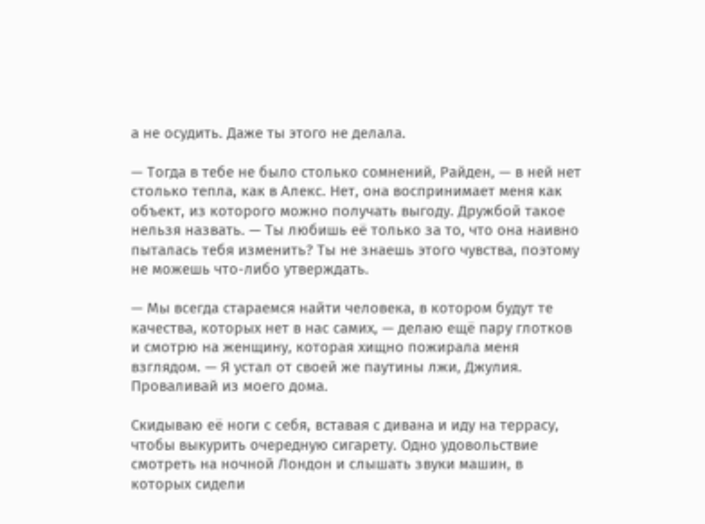а не осудить. Даже ты этого не делала.

— Тогда в тебе не было столько сомнений, Райден, — в ней нет столько тепла, как в Алекс. Нет, она воспринимает меня как объект, из которого можно получать выгоду. Дружбой такое нельзя назвать. — Ты любишь её только за то, что она наивно пыталась тебя изменить? Ты не знаешь этого чувства, поэтому не можешь что-либо утверждать.

— Мы всегда стараемся найти человека, в котором будут те качества, которых нет в нас самих, — делаю ещё пару глотков и смотрю на женщину, которая хищно пожирала меня взглядом. — Я устал от своей же паутины лжи, Джулия. Проваливай из моего дома.

Скидываю её ноги с себя, вставая с дивана и иду на террасу, чтобы выкурить очередную сигарету. Одно удовольствие смотреть на ночной Лондон и слышать звуки машин, в которых сидели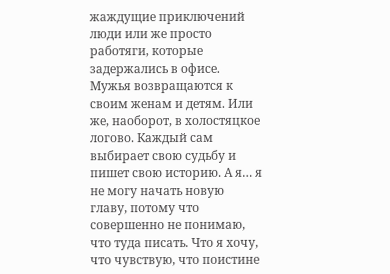жаждущие приключений люди или же просто работяги, которые задержались в офисе. Мужья возвращаются к своим женам и детям. Или же, наоборот, в холостяцкое логово. Каждый сам выбирает свою судьбу и пишет свою историю. А я… я не могу начать новую главу, потому что совершенно не понимаю, что туда писать. Что я хочу, что чувствую, что поистине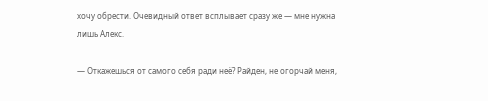хочу обрести. Очевидный ответ всплывает сразу же — мне нужна лишь Алекс.

— Откажешься от самого себя ради неё? Райден, не огорчай меня,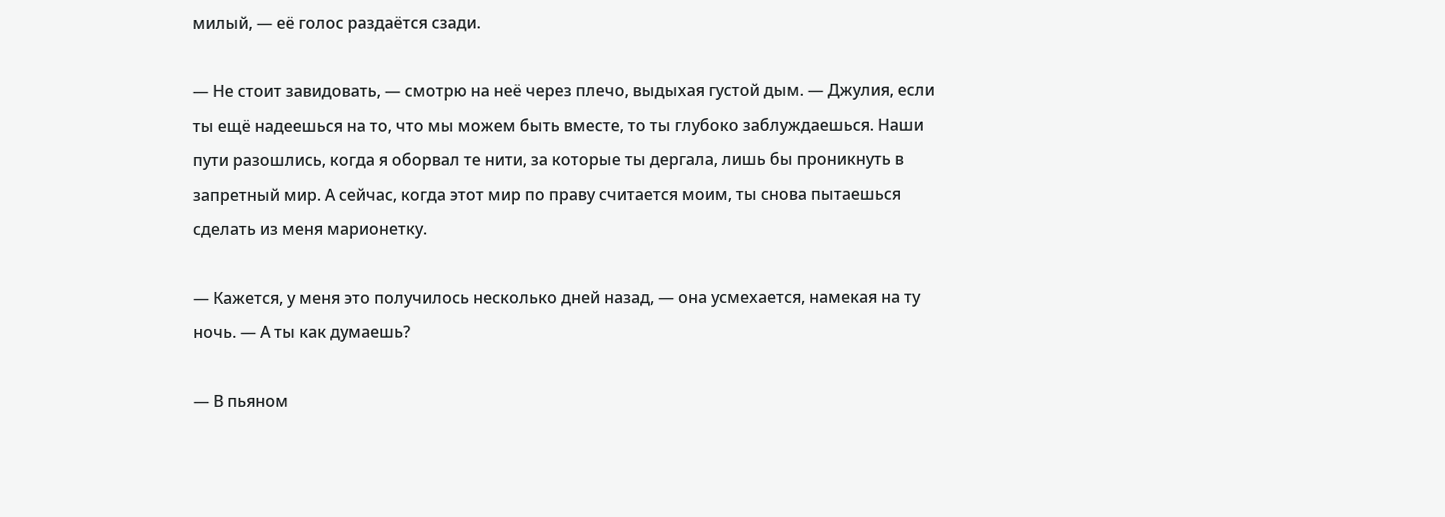милый, — её голос раздаётся сзади.

— Не стоит завидовать, — смотрю на неё через плечо, выдыхая густой дым. — Джулия, если ты ещё надеешься на то, что мы можем быть вместе, то ты глубоко заблуждаешься. Наши пути разошлись, когда я оборвал те нити, за которые ты дергала, лишь бы проникнуть в запретный мир. А сейчас, когда этот мир по праву считается моим, ты снова пытаешься сделать из меня марионетку.

— Кажется, у меня это получилось несколько дней назад, — она усмехается, намекая на ту ночь. — А ты как думаешь?

— В пьяном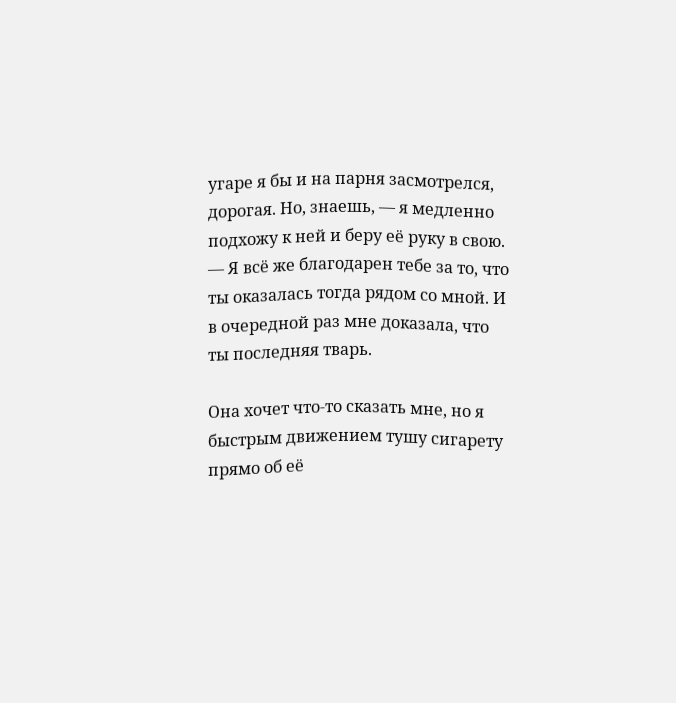угаре я бы и на парня засмотрелся, дорогая. Но, знаешь, — я медленно подхожу к ней и беру её руку в свою. — Я всё же благодарен тебе за то, что ты оказалась тогда рядом со мной. И в очередной раз мне доказала, что ты последняя тварь.

Она хочет что-то сказать мне, но я быстрым движением тушу сигарету прямо об её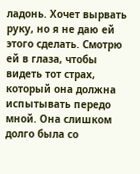ладонь. Хочет вырвать руку, но я не даю ей этого сделать. Смотрю ей в глаза, чтобы видеть тот страх, который она должна испытывать передо мной. Она слишком долго была со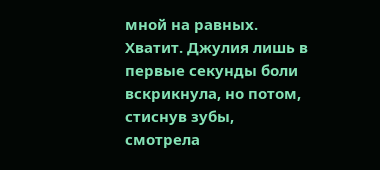мной на равных. Хватит. Джулия лишь в первые секунды боли вскрикнула, но потом, стиснув зубы, смотрела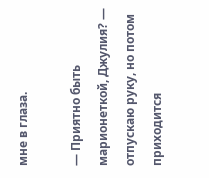мне в глаза.

— Приятно быть марионеткой, Джулия? — отпускаю руку, но потом приходится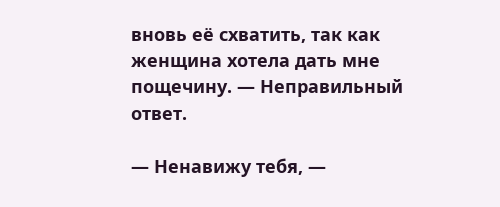вновь её схватить, так как женщина хотела дать мне пощечину. — Неправильный ответ.

— Ненавижу тебя, —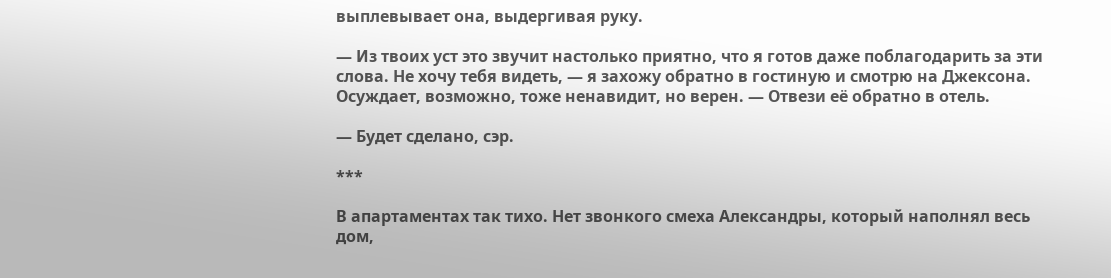выплевывает она, выдергивая руку.

— Из твоих уст это звучит настолько приятно, что я готов даже поблагодарить за эти слова. Не хочу тебя видеть, — я захожу обратно в гостиную и смотрю на Джексона. Осуждает, возможно, тоже ненавидит, но верен. — Отвези её обратно в отель.

— Будет сделано, сэр.

***

В апартаментах так тихо. Нет звонкого смеха Александры, который наполнял весь дом,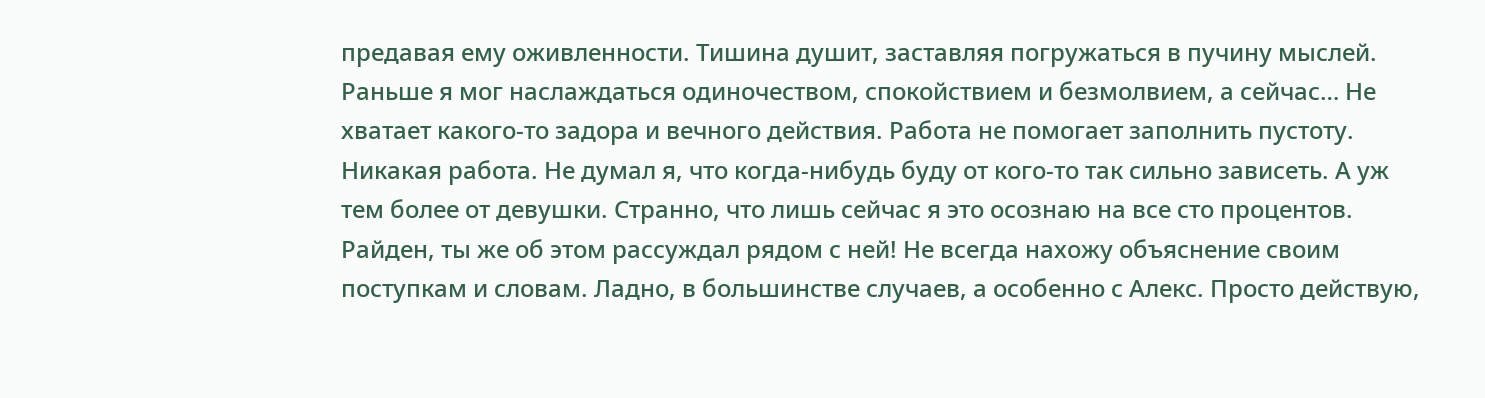предавая ему оживленности. Тишина душит, заставляя погружаться в пучину мыслей. Раньше я мог наслаждаться одиночеством, спокойствием и безмолвием, а сейчас… Не хватает какого-то задора и вечного действия. Работа не помогает заполнить пустоту. Никакая работа. Не думал я, что когда-нибудь буду от кого-то так сильно зависеть. А уж тем более от девушки. Странно, что лишь сейчас я это осознаю на все сто процентов. Райден, ты же об этом рассуждал рядом с ней! Не всегда нахожу объяснение своим поступкам и словам. Ладно, в большинстве случаев, а особенно с Алекс. Просто действую,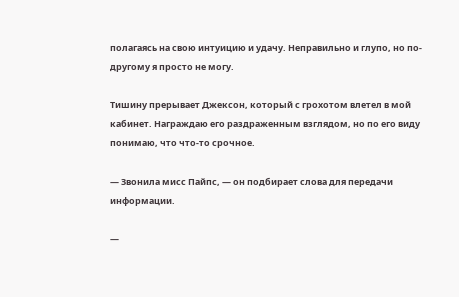полагаясь на свою интуицию и удачу. Неправильно и глупо, но по-другому я просто не могу.

Тишину прерывает Джексон, который с грохотом влетел в мой кабинет. Награждаю его раздраженным взглядом, но по его виду понимаю, что что-то срочное.

— Звонила мисс Пайпс, — он подбирает слова для передачи информации.

—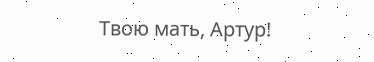Твою мать, Артур!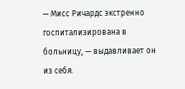— Мисс Ричардс экстренно госпитализирована в больницу, — выдавливает он из себя.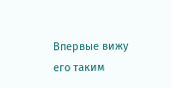Впервые вижу его таким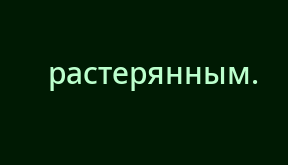растерянным.